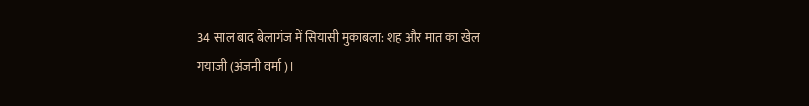34 साल बाद बेलागंज में सियासी मुकाबला: शह और मात का खेल
गयाजी (अंजनी वर्मा)।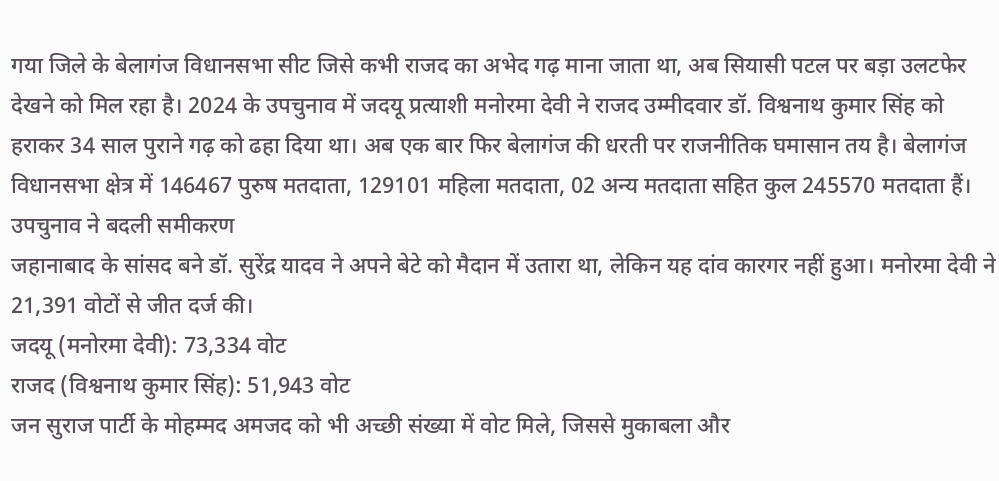गया जिले के बेलागंज विधानसभा सीट जिसे कभी राजद का अभेद गढ़ माना जाता था, अब सियासी पटल पर बड़ा उलटफेर देखने को मिल रहा है। 2024 के उपचुनाव में जदयू प्रत्याशी मनोरमा देवी ने राजद उम्मीदवार डॉ. विश्वनाथ कुमार सिंह को हराकर 34 साल पुराने गढ़ को ढहा दिया था। अब एक बार फिर बेलागंज की धरती पर राजनीतिक घमासान तय है। बेलागंज विधानसभा क्षेत्र में 146467 पुरुष मतदाता, 129101 महिला मतदाता, 02 अन्य मतदाता सहित कुल 245570 मतदाता हैं।
उपचुनाव ने बदली समीकरण
जहानाबाद के सांसद बने डॉ. सुरेंद्र यादव ने अपने बेटे को मैदान में उतारा था, लेकिन यह दांव कारगर नहीं हुआ। मनोरमा देवी ने 21,391 वोटों से जीत दर्ज की।
जदयू (मनोरमा देवी): 73,334 वोट
राजद (विश्वनाथ कुमार सिंह): 51,943 वोट
जन सुराज पार्टी के मोहम्मद अमजद को भी अच्छी संख्या में वोट मिले, जिससे मुकाबला और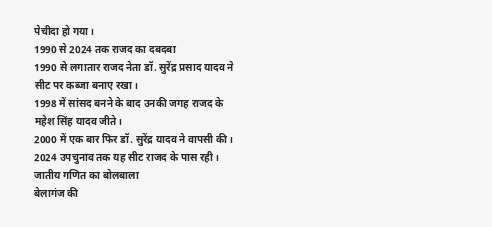पेचीदा हो गया।
1990 से 2024 तक राजद का दबदबा
1990 से लगातार राजद नेता डॉ. सुरेंद्र प्रसाद यादव ने सीट पर कब्जा बनाए रखा।
1998 में सांसद बनने के बाद उनकी जगह राजद के महेश सिंह यादव जीते।
2000 में एक बार फिर डॉ. सुरेंद्र यादव ने वापसी की।
2024 उपचुनाव तक यह सीट राजद के पास रही।
जातीय गणित का बोलबाला
बेलागंज की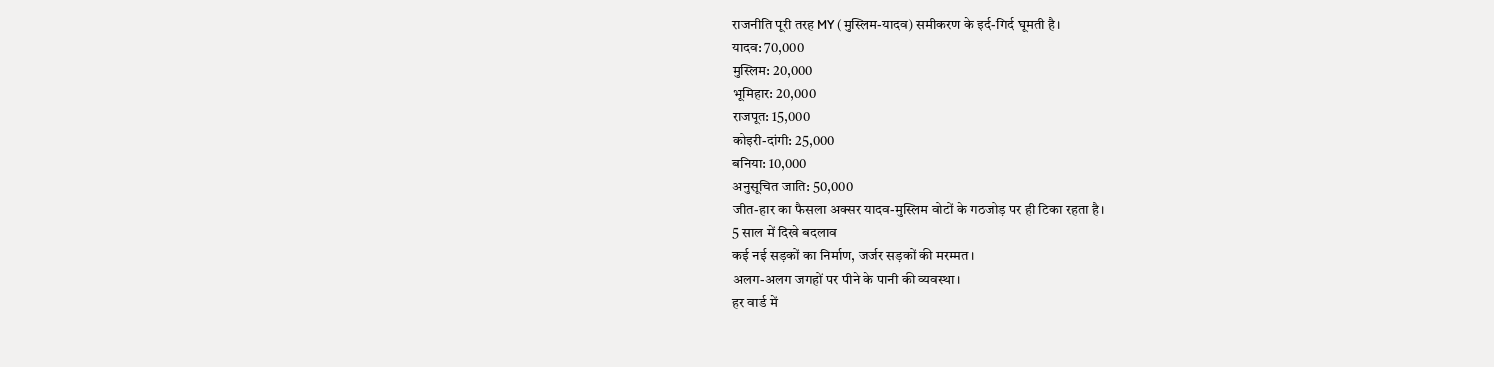राजनीति पूरी तरह MY (मुस्लिम-यादव) समीकरण के इर्द-गिर्द घूमती है।
यादव: 70,000
मुस्लिम: 20,000
भूमिहार: 20,000
राजपूत: 15,000
कोइरी-दांगी: 25,000
बनिया: 10,000
अनुसूचित जाति: 50,000
जीत-हार का फैसला अक्सर यादव-मुस्लिम वोटों के गठजोड़ पर ही टिका रहता है।
5 साल में दिखे बदलाव
कई नई सड़कों का निर्माण, जर्जर सड़कों की मरम्मत।
अलग-अलग जगहों पर पीने के पानी की व्यवस्था।
हर वार्ड में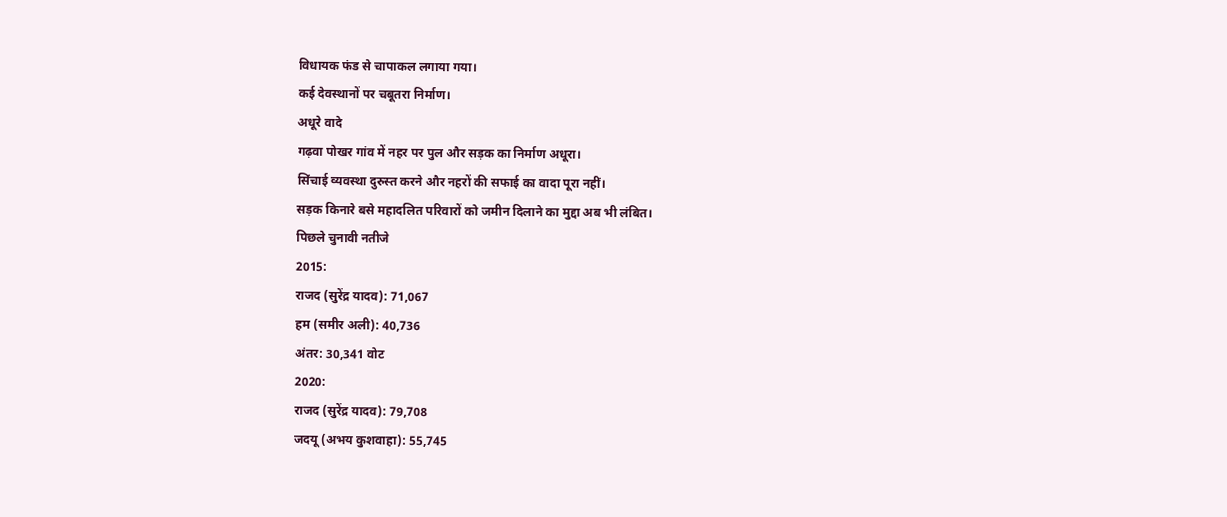विधायक फंड से चापाकल लगाया गया।
कई देवस्थानों पर चबूतरा निर्माण।
अधूरे वादे
गढ़वा पोखर गांव में नहर पर पुल और सड़क का निर्माण अधूरा।
सिंचाई व्यवस्था दुरुस्त करने और नहरों की सफाई का वादा पूरा नहीं।
सड़क किनारे बसे महादलित परिवारों को जमीन दिलाने का मुद्दा अब भी लंबित।
पिछले चुनावी नतीजे
2015:
राजद (सुरेंद्र यादव): 71,067
हम (समीर अली): 40,736
अंतर: 30,341 वोट
2020:
राजद (सुरेंद्र यादव): 79,708
जदयू (अभय कुशवाहा): 55,745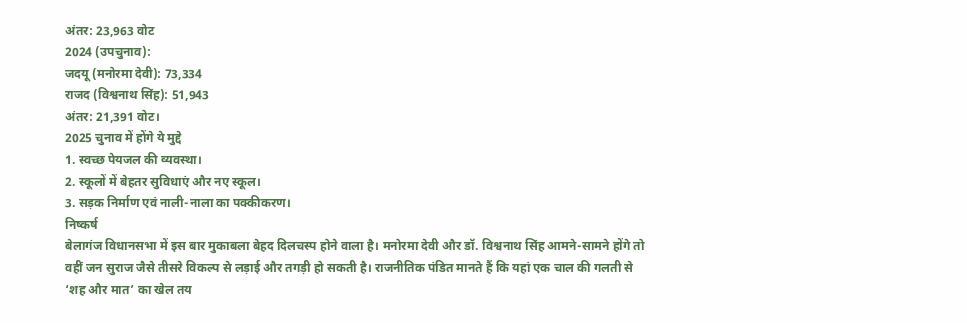अंतर: 23,963 वोट
2024 (उपचुनाव):
जदयू (मनोरमा देवी): 73,334
राजद (विश्वनाथ सिंह): 51,943
अंतर: 21,391 वोट।
2025 चुनाव में होंगे ये मुद्दे
1. स्वच्छ पेयजल की व्यवस्था।
2. स्कूलों में बेहतर सुविधाएं और नए स्कूल।
3. सड़क निर्माण एवं नाली-नाला का पक्कीकरण।
निष्कर्ष
बेलागंज विधानसभा में इस बार मुकाबला बेहद दिलचस्प होने वाला है। मनोरमा देवी और डॉ. विश्वनाथ सिंह आमने-सामने होंगे तो वहीं जन सुराज जैसे तीसरे विकल्प से लड़ाई और तगड़ी हो सकती है। राजनीतिक पंडित मानते हैं कि यहां एक चाल की गलती से ‘शह और मात’ का खेल तय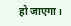हो जाएगा।